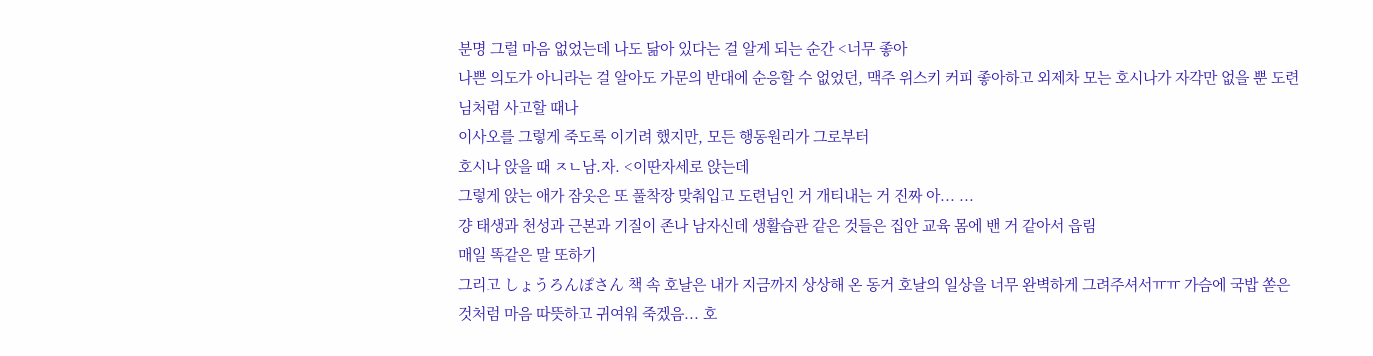분명 그럴 마음 없었는데 나도 닮아 있다는 걸 알게 되는 순간 <너무 좋아
나쁜 의도가 아니라는 걸 알아도 가문의 반대에 순응할 수 없었던, 맥주 위스키 커피 좋아하고 외제차 모는 호시나가 자각만 없을 뿐 도련님처럼 사고할 때나
이사오를 그렇게 죽도록 이기려 했지만, 모든 행동원리가 그로부터
호시나 앉을 때 ㅈㄴ남.자. <이딴자세로 앉는데
그렇게 앉는 애가 잠옷은 또 풀착장 맞춰입고 도련님인 거 개티내는 거 진짜 아... ...
걍 태생과 천성과 근본과 기질이 존나 남자신데 생활습관 같은 것들은 집안 교육 몸에 밴 거 같아서 읍림
매일 똑같은 말 또하기
그리고 しょうろんぽさん 책 속 호날은 내가 지금까지 상상해 온 동거 호날의 일상을 너무 완벽하게 그려주셔서ㅠㅠ 가슴에 국밥 쏟은 것처럼 마음 따뜻하고 귀여워 죽겠음... 호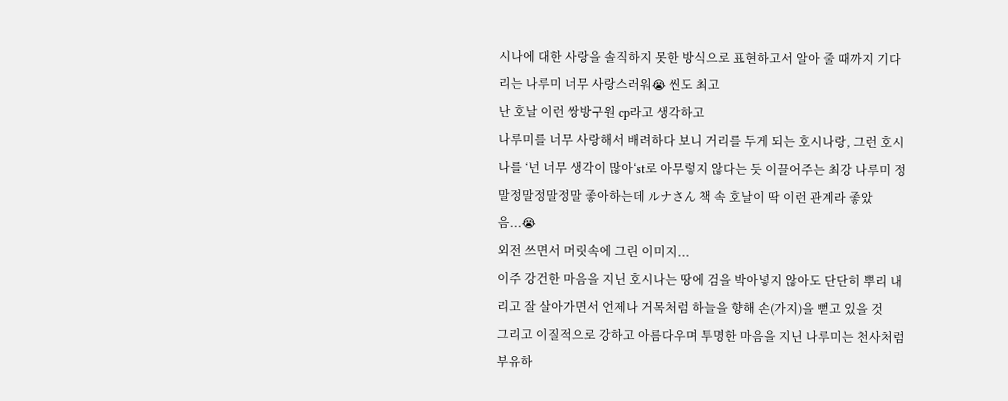시나에 대한 사랑을 솔직하지 못한 방식으로 표현하고서 알아 줄 때까지 기다리는 나루미 너무 사랑스러워😭 씬도 최고
난 호날 이런 쌍방구원 cp라고 생각하고
나루미를 너무 사랑해서 배려하다 보니 거리를 두게 되는 호시나랑, 그런 호시나를 ‘넌 너무 생각이 많아‘st로 아무렇지 않다는 듯 이끌어주는 최강 나루미 정말정말정말정말 좋아하는데 ルナさん 책 속 호날이 딱 이런 관계라 좋았음...😭
외전 쓰면서 머릿속에 그린 이미지...
이주 강건한 마음을 지닌 호시나는 땅에 검을 박아넣지 않아도 단단히 뿌리 내리고 잘 살아가면서 언제나 거목처럼 하늘을 향해 손(가지)을 뻗고 있을 것
그리고 이질적으로 강하고 아름다우며 투명한 마음을 지닌 나루미는 천사처럼 부유하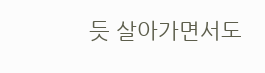듯 살아가면서도